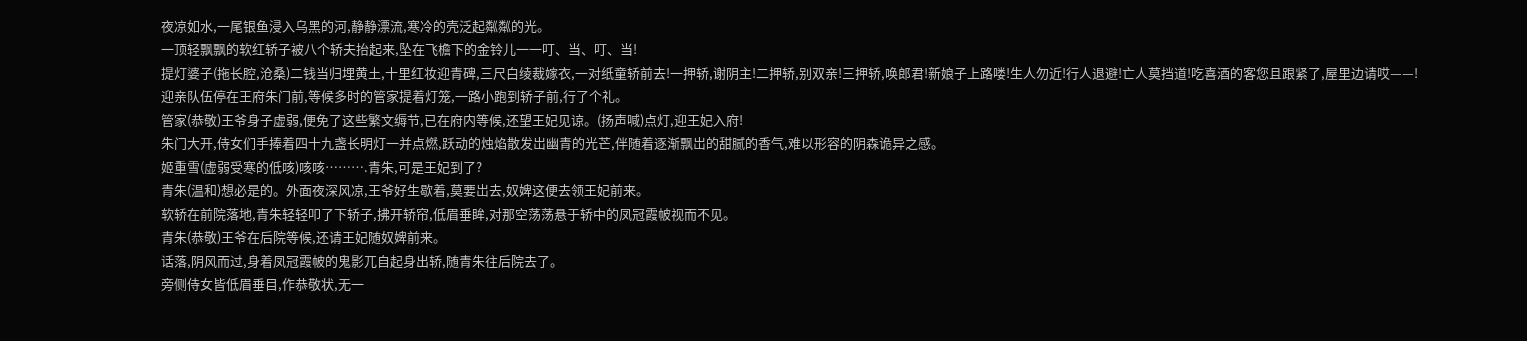夜凉如水,一尾银鱼浸入乌黑的河,静静漂流,寒冷的壳泛起粼粼的光。
一顶轻飘飘的软红轿子被八个轿夫抬起来,坠在飞檐下的金铃儿一一叮、当、叮、当!
提灯婆子(拖长腔,沧桑)二钱当归埋黄土,十里红妆迎青碑,三尺白绫裁嫁衣,一对纸童轿前去!一押轿,谢阴主!二押轿,别双亲!三押轿,唤郎君!新娘子上路喽!生人勿近!行人退避!亡人莫挡道!吃喜酒的客您且跟紧了,屋里边请哎——!
迎亲队伍停在王府朱门前,等候多时的管家提着灯笼,一路小跑到轿子前,行了个礼。
管家(恭敬)王爷身子虚弱,便免了这些繁文缛节,已在府内等候,还望王妃见谅。(扬声喊)点灯,迎王妃入府!
朱门大开,侍女们手捧着四十九盏长明灯一并点燃,跃动的烛焰散发岀幽青的光芒,伴随着逐渐飘岀的甜腻的香气,难以形容的阴森诡异之感。
姬重雪(虚弱受寒的低咳)咳咳……….青朱,可是王妃到了?
青朱(温和)想必是的。外面夜深风凉,王爷好生歇着,莫要岀去,奴婢这便去领王妃前来。
软轿在前院落地,青朱轻轻叩了下轿子,拂开轿帘,低眉垂眸,对那空荡荡悬于轿中的凤冠霞帔视而不见。
青朱(恭敬)王爷在后院等候,还请王妃随奴婢前来。
话落,阴风而过,身着凤冠霞帔的鬼影兀自起身出轿,随青朱往后院去了。
旁侧侍女皆低眉垂目,作恭敬状,无一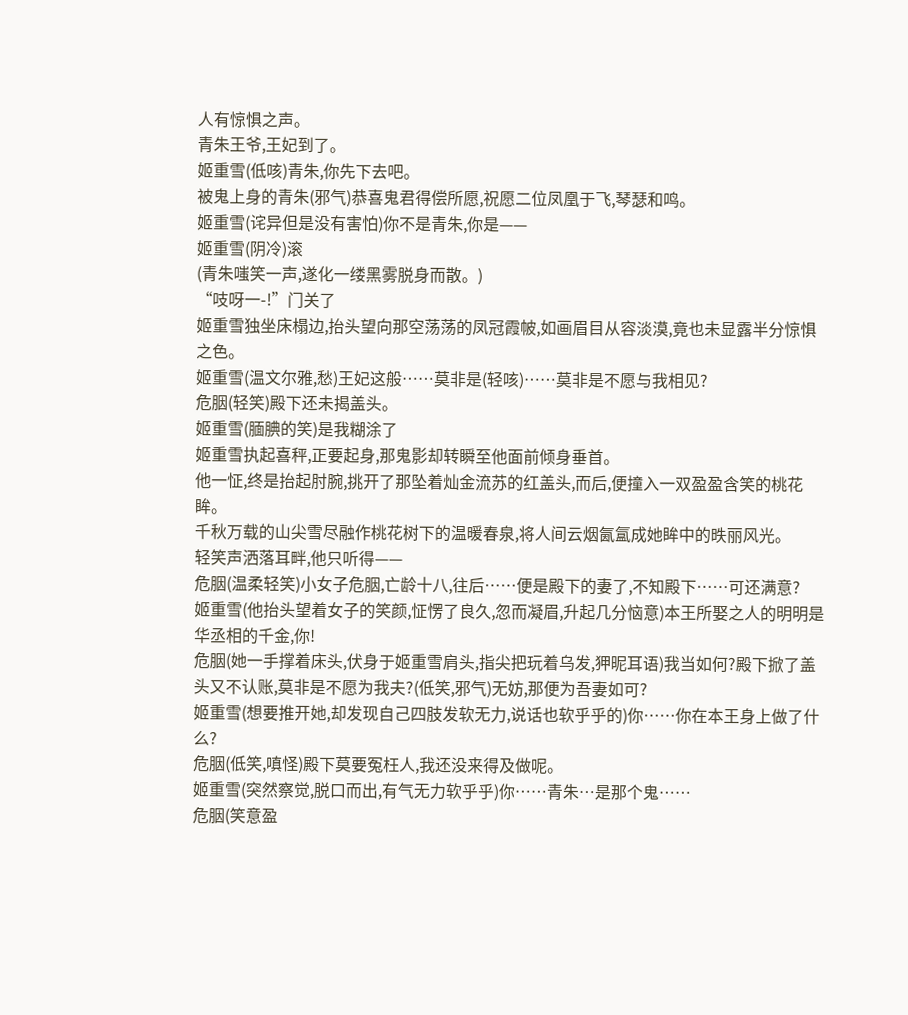人有惊惧之声。
青朱王爷,王妃到了。
姬重雪(低咳)青朱,你先下去吧。
被鬼上身的青朱(邪气)恭喜鬼君得偿所愿,祝愿二位凤凰于飞,琴瑟和鸣。
姬重雪(诧异但是没有害怕)你不是青朱,你是——
姬重雪(阴冷)滚
(青朱嗤笑一声,遂化一缕黑雾脱身而散。)
“吱呀一-!”门关了
姬重雪独坐床榻边,抬头望向那空荡荡的凤冠霞帔,如画眉目从容淡漠,竟也未显露半分惊惧之色。
姬重雪(温文尔雅,愁)王妃这般……莫非是(轻咳)……莫非是不愿与我相见?
危胭(轻笑)殿下还未揭盖头。
姬重雪(腼腆的笑)是我糊涂了
姬重雪执起喜秤,正要起身,那鬼影却转瞬至他面前倾身垂首。
他一怔,终是抬起肘腕,挑开了那坠着灿金流苏的红盖头,而后,便撞入一双盈盈含笑的桃花眸。
千秋万载的山尖雪尽融作桃花树下的温暖春泉,将人间云烟氤氲成她眸中的昳丽风光。
轻笑声洒落耳畔,他只听得——
危胭(温柔轻笑)小女子危胭,亡龄十八,往后……便是殿下的妻了,不知殿下……可还满意?
姬重雪(他抬头望着女子的笑颜,怔愣了良久,忽而凝眉,升起几分恼意)本王所娶之人的明明是华丞相的千金,你!
危胭(她一手撑着床头,伏身于姬重雪肩头,指尖把玩着乌发,狎昵耳语)我当如何?殿下掀了盖头又不认账,莫非是不愿为我夫?(低笑,邪气)无妨,那便为吾妻如可?
姬重雪(想要推开她,却发现自己四肢发软无力,说话也软乎乎的)你……你在本王身上做了什么?
危胭(低笑,嗔怪)殿下莫要冤枉人,我还没来得及做呢。
姬重雪(突然察觉,脱口而出,有气无力软乎乎)你……青朱…是那个鬼……
危胭(笑意盈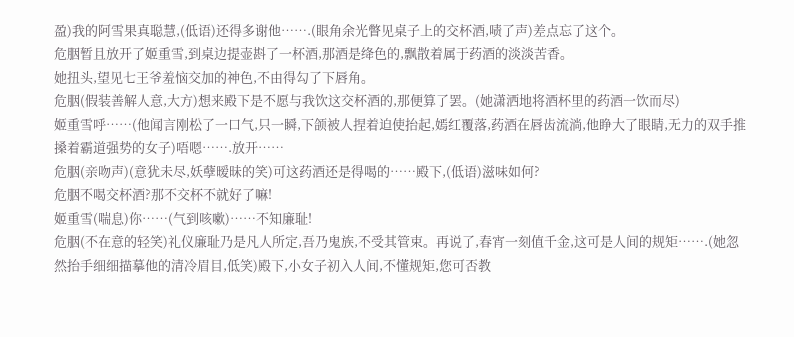盈)我的阿雪果真聪慧,(低语)还得多谢他…….(眼角余光瞥见桌子上的交杯酒,啧了声)差点忘了这个。
危胭暂且放开了姬重雪,到桌边提壶斟了一杯酒,那酒是绛色的,飘散着属于药酒的淡淡苦香。
她扭头,望见七王爷羞恼交加的神色,不由得勾了下唇角。
危胭(假装善解人意,大方)想来殿下是不愿与我饮这交杯酒的,那便算了罢。(她潇洒地将酒杯里的药酒一饮而尽)
姬重雪呼……(他闻言刚松了一口气,只一瞬,下颌被人捏着迫使抬起,嫣红覆落,药酒在唇齿流淌,他睁大了眼睛,无力的双手推搡着霸道强势的女子)唔嗯…….放开……
危胭(亲吻声)(意犹未尽,妖孽暧昧的笑)可这药酒还是得喝的……殿下,(低语)滋味如何?
危胭不喝交杯酒?那不交杯不就好了嘛!
姬重雪(喘息)你……(气到咳嗽)……不知廉耻!
危胭(不在意的轻笑)礼仪廉耻乃是凡人所定,吾乃鬼族,不受其管束。再说了,春宵一刻值千金,这可是人间的规矩…….(她忽然抬手细细描摹他的清冷眉目,低笑)殿下,小女子初入人间,不懂规矩,您可否教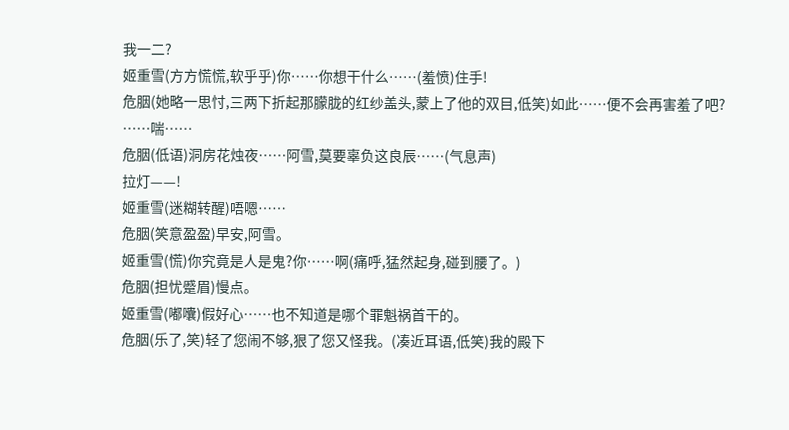我一二?
姬重雪(方方慌慌,软乎乎)你……你想干什么……(羞愤)住手!
危胭(她略一思忖,三两下折起那朦胧的红纱盖头,蒙上了他的双目,低笑)如此……便不会再害羞了吧?
……喘……
危胭(低语)洞房花烛夜……阿雪,莫要辜负这良辰……(气息声)
拉灯——!
姬重雪(迷糊转醒)唔嗯……
危胭(笑意盈盈)早安,阿雪。
姬重雪(慌)你究竟是人是鬼?你……啊(痛呼,猛然起身,碰到腰了。)
危胭(担忧蹙眉)慢点。
姬重雪(嘟囔)假好心……也不知道是哪个罪魁祸首干的。
危胭(乐了,笑)轻了您闹不够,狠了您又怪我。(凑近耳语,低笑)我的殿下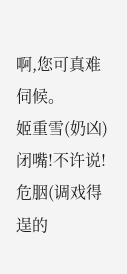啊,您可真难伺候。
姬重雪(奶凶)闭嘴!不许说!
危胭(调戏得逞的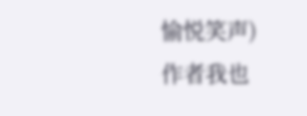愉悦笑声)
作者我也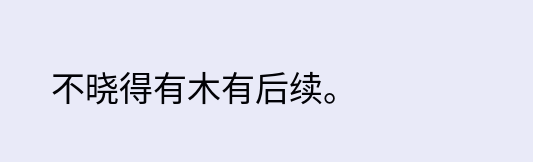不晓得有木有后续。